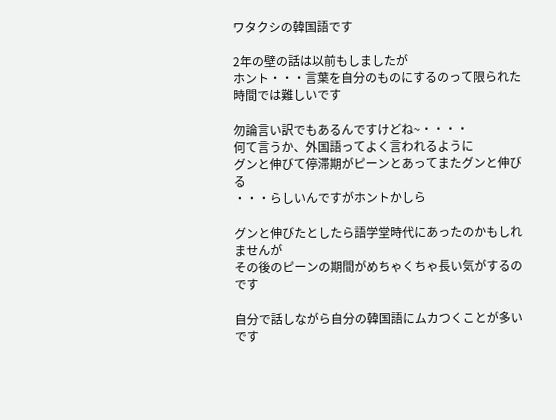ワタクシの韓国語です

2年の壁の話は以前もしましたが
ホント・・・言葉を自分のものにするのって限られた時間では難しいです

勿論言い訳でもあるんですけどね~・・・・
何て言うか、外国語ってよく言われるように
グンと伸びて停滞期がピーンとあってまたグンと伸びる
・・・らしいんですがホントかしら

グンと伸びたとしたら語学堂時代にあったのかもしれませんが
その後のピーンの期間がめちゃくちゃ長い気がするのです

自分で話しながら自分の韓国語にムカつくことが多いです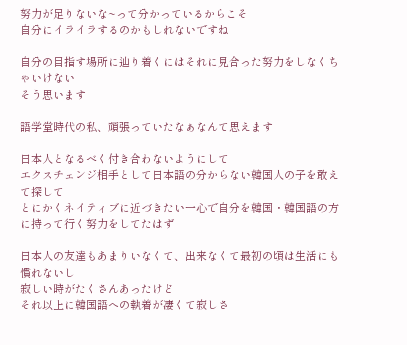努力が足りないな~って分かっているからこそ
自分にイライラするのかもしれないですね

自分の目指す場所に辿り着くにはそれに見合った努力をしなくちゃいけない
そう思います

語学堂時代の私、頑張っていたなぁなんて思えます

日本人となるべく付き合わないようにして
エクスチェンジ相手として日本語の分からない韓国人の子を敢えて探して
とにかくネイティブに近づきたい一心で自分を韓国・韓国語の方に持って行く努力をしてたはず

日本人の友達もあまりいなくて、出来なくて最初の頃は生活にも慣れないし
寂しい時がたくさんあったけど
それ以上に韓国語への執着が凄くて寂しさ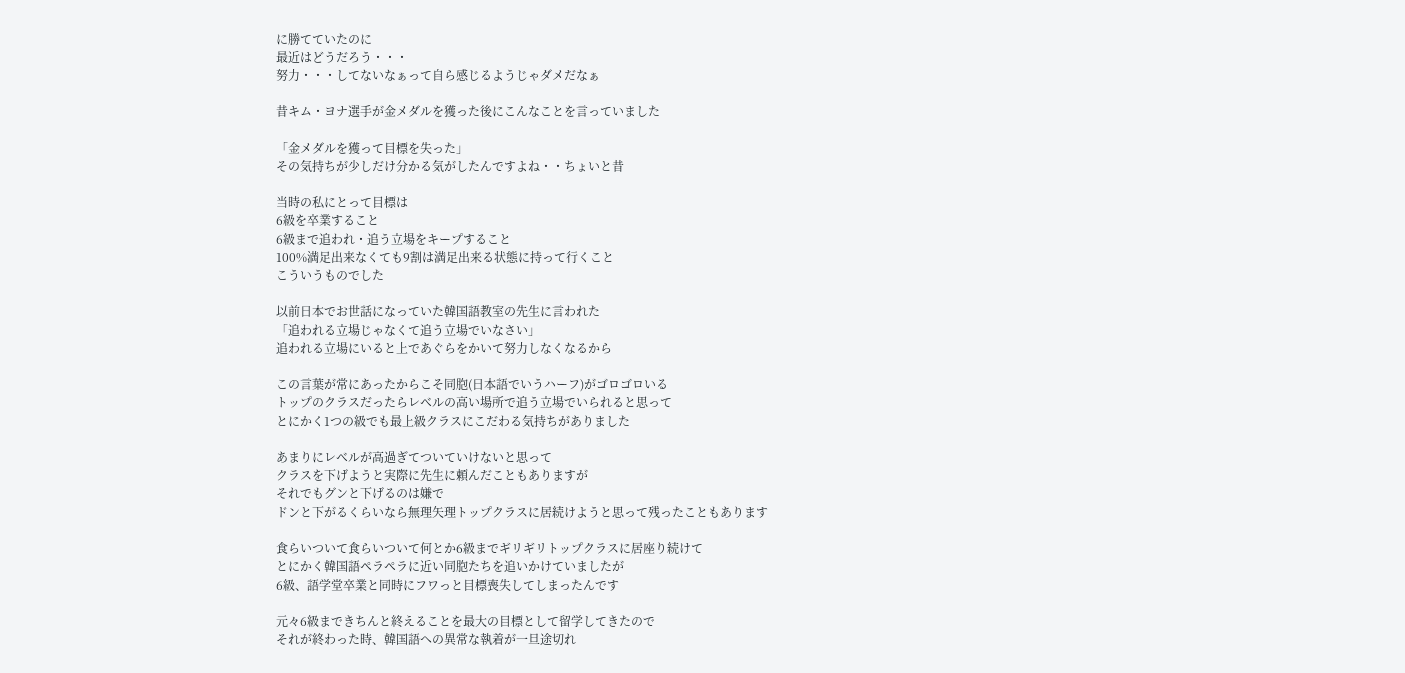に勝てていたのに
最近はどうだろう・・・
努力・・・してないなぁって自ら感じるようじゃダメだなぁ

昔キム・ヨナ選手が金メダルを獲った後にこんなことを言っていました

「金メダルを獲って目標を失った」
その気持ちが少しだけ分かる気がしたんですよね・・ちょいと昔

当時の私にとって目標は
6級を卒業すること
6級まで追われ・追う立場をキープすること
100%満足出来なくても9割は満足出来る状態に持って行くこと
こういうものでした

以前日本でお世話になっていた韓国語教室の先生に言われた
「追われる立場じゃなくて追う立場でいなさい」
追われる立場にいると上であぐらをかいて努力しなくなるから

この言葉が常にあったからこそ同胞(日本語でいうハーフ)がゴロゴロいる
トップのクラスだったらレベルの高い場所で追う立場でいられると思って
とにかく1つの級でも最上級クラスにこだわる気持ちがありました

あまりにレベルが高過ぎてついていけないと思って
クラスを下げようと実際に先生に頼んだこともありますが
それでもグンと下げるのは嫌で
ドンと下がるくらいなら無理矢理トップクラスに居続けようと思って残ったこともあります

食らいついて食らいついて何とか6級までギリギリトップクラスに居座り続けて
とにかく韓国語ペラペラに近い同胞たちを追いかけていましたが
6級、語学堂卒業と同時にフワっと目標喪失してしまったんです

元々6級まできちんと終えることを最大の目標として留学してきたので
それが終わった時、韓国語への異常な執着が一旦途切れ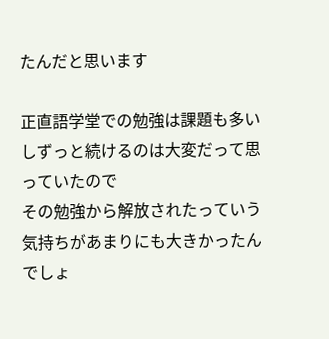たんだと思います

正直語学堂での勉強は課題も多いしずっと続けるのは大変だって思っていたので
その勉強から解放されたっていう気持ちがあまりにも大きかったんでしょ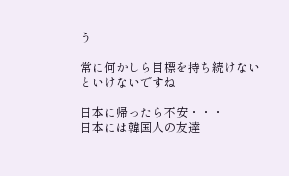う

常に何かしら目標を持ち続けないといけないですね

日本に帰ったら不安・・・
日本には韓国人の友達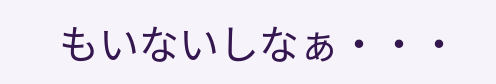もいないしなぁ・・・